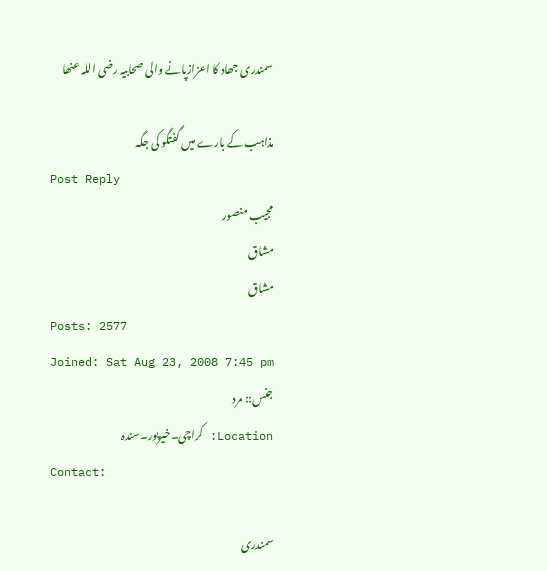سمندری جھاد کا اعزازپانے والی صحابیہ رضی اللہ عنھا

مذاہب کے بارے میں گفتگو کی جگہ
Post Reply
مجیب منصور
مشاق
مشاق
Posts: 2577
Joined: Sat Aug 23, 2008 7:45 pm
جنس:: مرد
Location: کراچی۔خیرپور۔سندہ
Contact:

سمندری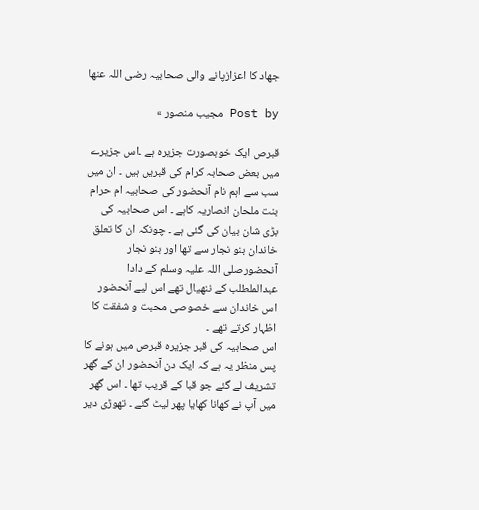جھاد کا اعزازپانے والی صحابیہ رضی اللہ عنھا

Post by مجیب منصور »

قبرص ایک خوبصورت جزیرہ ہے ۔اس جزیرے میں بعض صحابہ کرام کی قبریں ہیں ۔ ان میں سب سے اہم نام آنحضور کی صحابیہ ام حرام بنت ملحان انصاریہ کاہے ۔ اس صحابیہ کی بڑی شان بیان کی گئی ہے ۔ چونکہ ان کا تعلق خاندان بنو نجار سے تھا اور بنو نجار آنحضورصلی اللہ علیہ وسلم کے دادا عبدالملطلب کے ننھیال تھے اس لیے آنحضور اس خاندان سے خصوصی محبت و شفقت کا اظہار کرتے تھے ۔
اس صحابیہ کی قبر جزیرہ قبرص میں ہونے کا پس منظر یہ ہے کہ ایک دن آنحضور ان کے گھر تشریف لے گئے جو قبا کے قریب تھا ۔ اس گھر میں آپ نے کھانا کھایا پھر لیٹ گئے ۔ تھوڑی دیر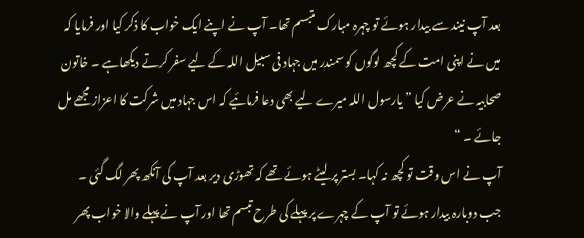بعد آپ نیند سے بیدار ہوئے تو چہرہ مبارک متبسم تھا۔ آپ نے اپنے ایک خواب کا ذکر کیا اور فرمایا کہ میں نے اپنی امت کے کچھ لوگوں کو سمندر میں جہاد فی سبیل اللہ کے لیے سفر کرتے دیکھاہے ۔ خاتون صحابیہ نے عرض کیا ” یارسول اللہ میرے لیے بھی دعا فرمائیے کہ اس جہاد میں شرکت کا اعزاز مجھے مل جائے ۔ “
آپ نے اس وقت تو کچھ نہ کہا۔ بستر پر لیٹے ہوئے تھے کہ تھوڑی دیر بعد آپ کی آنکھ پھر لگ گئی ۔ جب دوبارہ بیدار ہوئے تو آپ کے چہرے پر پہلے کی طرح تبسم تھا اور آپ نے پہلے والا خواب پھر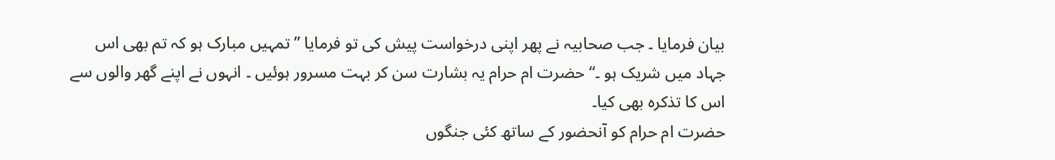بیان فرمایا ۔ جب صحابیہ نے پھر اپنی درخواست پیش کی تو فرمایا ” تمہیں مبارک ہو کہ تم بھی اس جہاد میں شریک ہو ۔“ حضرت ام حرام یہ بشارت سن کر بہت مسرور ہوئیں ۔ انہوں نے اپنے گھر والوں سے اس کا تذکرہ بھی کیا۔
حضرت ام حرام کو آنحضور کے ساتھ کئی جنگوں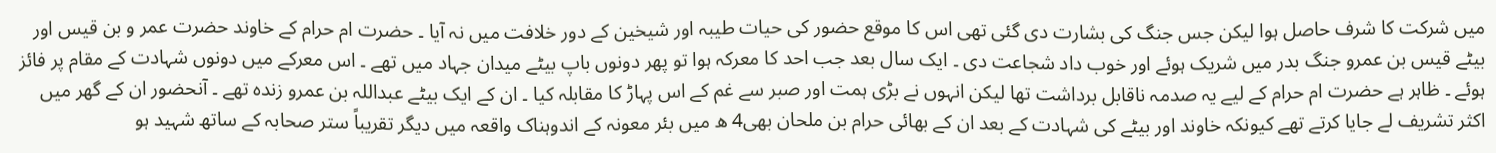میں شرکت کا شرف حاصل ہوا لیکن جس جنگ کی بشارت دی گئی تھی اس کا موقع حضور کی حیات طیبہ اور شیخین کے دور خلافت میں نہ آیا ۔ حضرت ام حرام کے خاوند حضرت عمر و بن قیس اور بیٹے قیس بن عمرو جنگ بدر میں شریک ہوئے اور خوب داد شجاعت دی ۔ ایک سال بعد جب احد کا معرکہ ہوا تو پھر دونوں باپ بیٹے میدان جہاد میں تھے ۔ اس معرکے میں دونوں شہادت کے مقام پر فائز ہوئے ۔ ظاہر ہے حضرت ام حرام کے لیے یہ صدمہ ناقابل برداشت تھا لیکن انہوں نے بڑی ہمت اور صبر سے غم کے اس پہاڑ کا مقابلہ کیا ۔ ان کے ایک بیٹے عبداللہ بن عمرو زندہ تھے ۔ آنحضور ان کے گھر میں اکثر تشریف لے جایا کرتے تھے کیونکہ خاوند اور بیٹے کی شہادت کے بعد ان کے بھائی حرام بن ملحان بھی4 ھ میں بئر معونہ کے اندوہناک واقعہ میں دیگر تقریباً ستر صحابہ کے ساتھ شہید ہو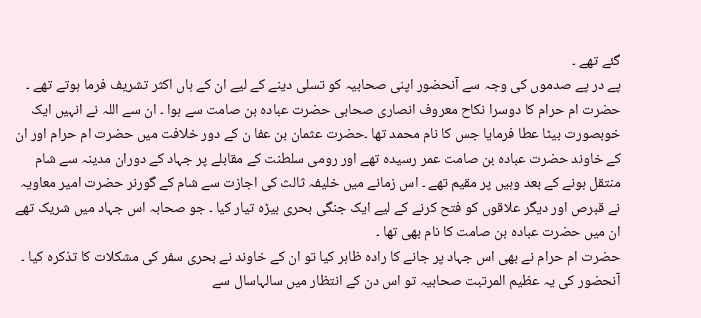گئے تھے ۔
پے در پے صدموں کی وجہ سے آنحضور اپنی صحابیہ کو تسلی دینے کے لیے ان کے ہاں اکثر تشریف فرما ہوتے تھے ۔ حضرت ام حرام کا دوسرا نکاح معروف انصاری صحابی حضرت عبادہ بن صامت سے ہوا ۔ ان سے اللہ نے انہیں ایک خوبصورت بیٹا عطا فرمایا جس کا نام محمد تھا ۔حضرت عثمان بن عفا ن کے دور خلافت میں حضرت ام حرام اور ان کے خاوند حضرت عبادہ بن صامت عمر رسیدہ تھے اور رومی سلطنت کے مقابلے پر جہاد کے دوران مدینہ سے شام منتقل ہونے کے بعد وہیں پر مقیم تھے ۔ اس زمانے میں خلیفہ ثالث کی اجازت سے شام کے گورنر حضرت امیر معاویہ نے قبرص اور دیگر علاقوں کو فتح کرنے کے لیے ایک جنگی بحری بیڑہ تیار کیا ۔ جو صحابہ اس جہاد میں شریک تھے ان میں حضرت عبادہ بن صامت کا نام بھی تھا ۔
حضرت ام حرام نے بھی اس جہاد پر جانے کا رادہ ظاہر کیا تو ان کے خاوند نے بحری سفر کی مشکلات کا تذکرہ کیا ۔ آنحضور کی یہ عظیم المرتبت صحابیہ تو اس دن کے انتظار میں سالہاسال سے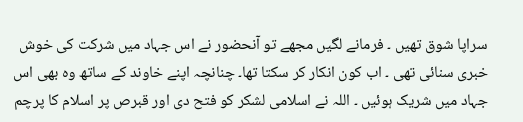سراپا شوق تھیں ۔ فرمانے لگیں مجھے تو آنحضور نے اس جہاد میں شرکت کی خوش خبری سنائی تھی ۔ اب کون انکار کر سکتا تھا۔ چنانچہ اپنے خاوند کے ساتھ وہ بھی اس جہاد میں شریک ہوئیں ۔ اللہ نے اسلامی لشکر کو فتح دی اور قبرص پر اسلام کا پرچم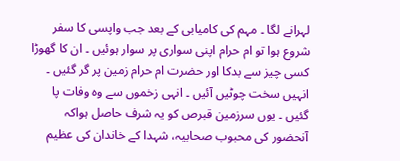لہرانے لگا ۔ مہم کی کامیابی کے بعد جب واپسی کا سفر شروع ہوا تو ام حرام اپنی سواری پر سوار ہوئیں ۔ ان کا گھوڑا کسی چیز سے بدکا اور حضرت ام حرام زمین پر گر گئیں ۔ انہیں سخت چوٹیں آئیں ۔ انہی زخموں سے وہ وفات پا گئیں ۔ یوں سرزمین قبرص کو یہ شرف حاصل ہواکہ آنحضور کی محبوب صحابیہ، شہدا کے خاندان کی عظیم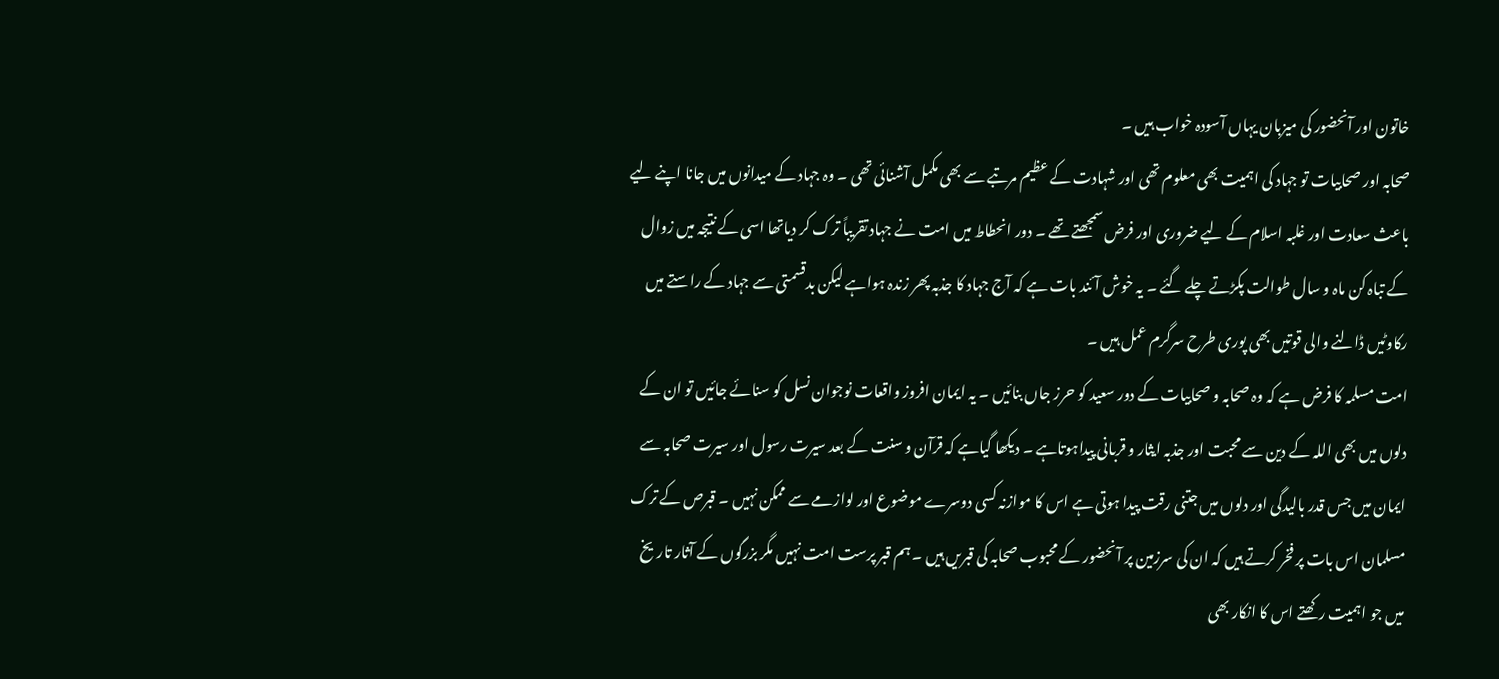خاتون اور آنحضور کی میزبان یہاں آسودہ خواب ہیں ۔
صحابہ اور صحابیات تو جہاد کی اہمیت بھی معلوم تھی اور شہادت کے عظیم مرتبے سے بھی مکمل آشنائی تھی ۔ وہ جہاد کے میدانوں میں جانا اپنے لیے باعث سعادت اور غلبہ اسلام کے لیے ضروری اور فرض سمجھتے تھے ۔ دور انحطاط میں امت نے جہاد تقریباً ترک کر دیاتھا اسی کے نتیجہ میں زوال کے تباہ کن ماہ و سال طوالت پکڑتے چلے گئے ۔ یہ خوش آئند بات ہے کہ آج جہاد کا جذبہ پھر زندہ ہواہے لیکن بدقسمتی سے جہاد کے راستے میں رکاوٹیں ڈالنے والی قوتیں بھی پوری طرح سرگرم عمل ہیں ۔
امت مسلمہ کا فرض ہے کہ وہ صحابہ و صحابیات کے دور سعید کو حرز جاں بنائیں ۔ یہ ایمان افروز واقعات نوجوان نسل کو سنائے جائیں تو ان کے دلوں میں بھی اللہ کے دین سے محبت اور جذبہ ایثار و قربانی پیداہوتاہے ۔ دیکھا گیاہے کہ قرآن و سنت کے بعد سیرت رسول اور سیرت صحابہ سے ایمان میں جس قدر بالیدگی اور دلوں میں جتنی رقت پیدا ہوتی ہے اس کا موازنہ کسی دوسرے موضوع اور لوازمے سے ممکن نہیں ۔ قبرص کے ترک مسلمان اس بات پر فخر کرتے ہیں کہ ان کی سرزمین پر آنحضور کے محبوب صحابہ کی قبریں ہیں ۔ ہم قبر پرست امت نہیں مگر بزرگوں کے آثار تاریخ میں جو اہمیت رکھتے اس کا انکار بھی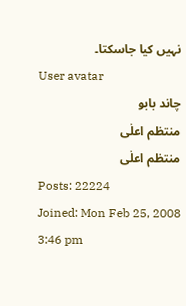نہیں کیا جاسکتا۔
User avatar
چاند بابو
منتظم اعلٰی
منتظم اعلٰی
Posts: 22224
Joined: Mon Feb 25, 2008 3:46 pm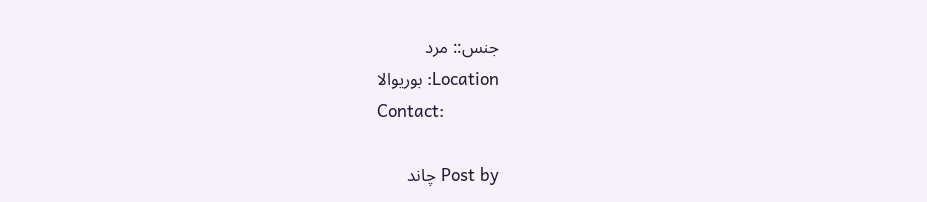جنس:: مرد
Location: بوریوالا
Contact:

Post by چاند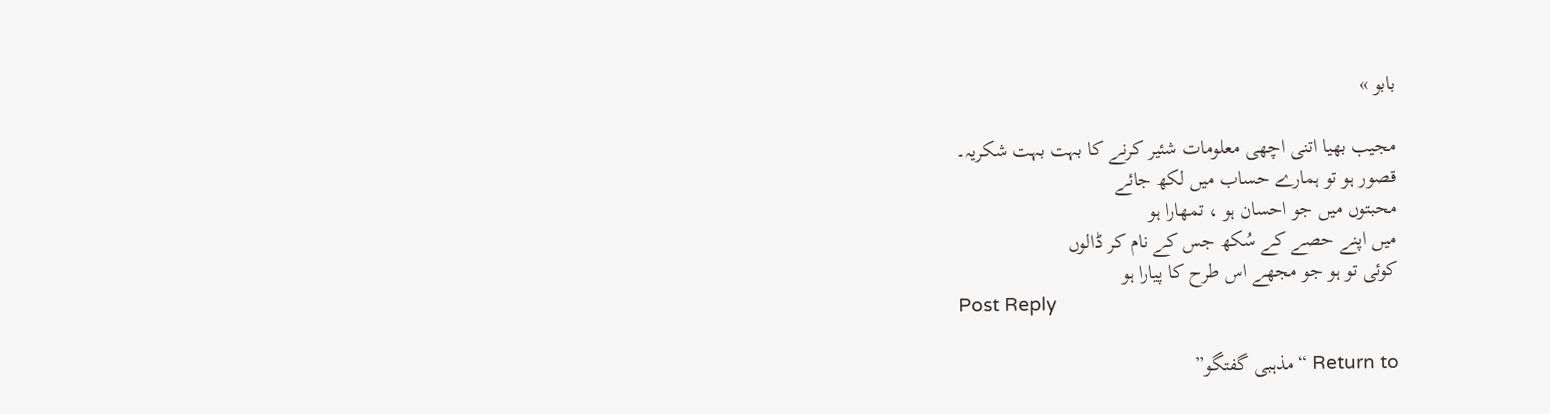بابو »

مجیب بھیا اتنی اچھی معلومات شئیر کرنے کا بہت بہت شکریہ۔
قصور ہو تو ہمارے حساب میں لکھ جائے
محبتوں میں جو احسان ہو ، تمھارا ہو
میں اپنے حصے کے سُکھ جس کے نام کر ڈالوں
کوئی تو ہو جو مجھے اس طرح کا پیارا ہو
Post Reply

Return to “مذہبی گفتگو”